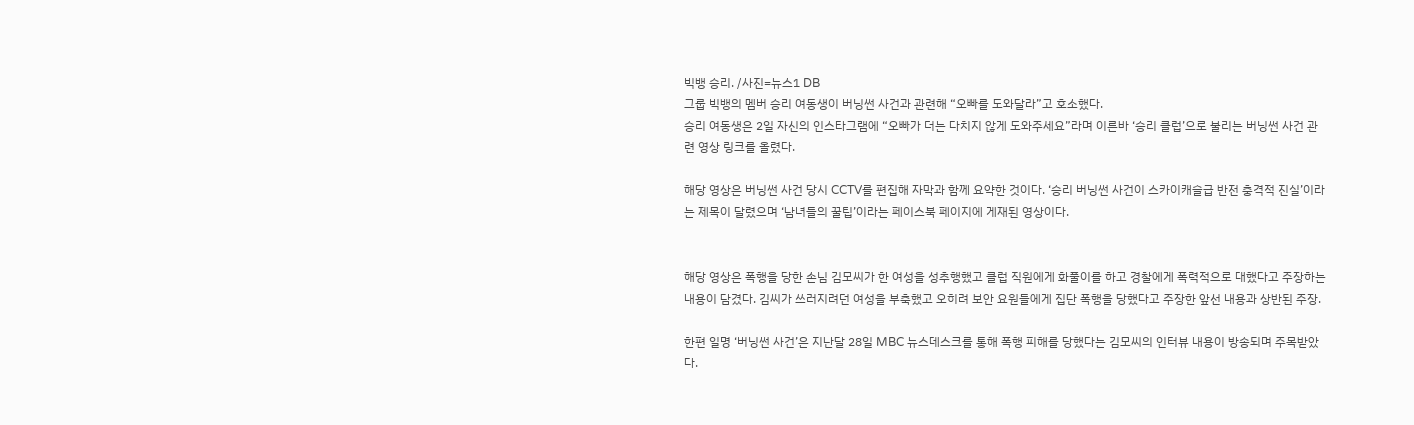빅뱅 승리. /사진=뉴스1 DB
그룹 빅뱅의 멤버 승리 여동생이 버닝썬 사건과 관련해 “오빠를 도와달라”고 호소했다.
승리 여동생은 2일 자신의 인스타그램에 “오빠가 더는 다치지 않게 도와주세요”라며 이른바 ‘승리 클럽’으로 불리는 버닝썬 사건 관련 영상 링크를 올렸다.

해당 영상은 버닝썬 사건 당시 CCTV를 편집해 자막과 함께 요약한 것이다. ‘승리 버닝썬 사건이 스카이캐슬급 반전 충격적 진실’이라는 제목이 달렸으며 ‘남녀들의 꿀팁’이라는 페이스북 페이지에 게재된 영상이다.


해당 영상은 폭행을 당한 손님 김모씨가 한 여성을 성추행했고 클럽 직원에게 화풀이를 하고 경찰에게 폭력적으로 대했다고 주장하는 내용이 담겼다. 김씨가 쓰러지려던 여성을 부축했고 오히려 보안 요원들에게 집단 폭행을 당했다고 주장한 앞선 내용과 상반된 주장.

한편 일명 ‘버닝썬 사건’은 지난달 28일 MBC 뉴스데스크를 통해 폭행 피해를 당했다는 김모씨의 인터뷰 내용이 방송되며 주목받았다.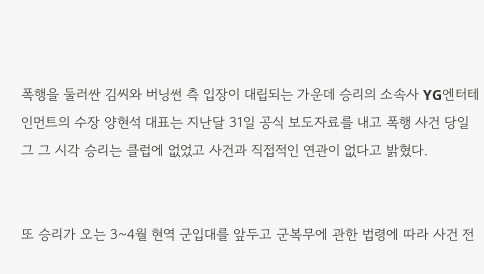폭행을 둘러싼 김씨와 버닝썬 측 입장이 대립되는 가운데 승리의 소속사 YG엔터테인먼트의 수장 양현석 대표는 지난달 31일 공식 보도자료를 내고 폭행 사건 당일 그 그 시각 승리는 클럽에 없었고 사건과 직접적인 연관이 없다고 밝혔다.


또 승리가 오는 3~4월 현역 군입대를 앞두고 군복무에 관한 법령에 따라 사건 전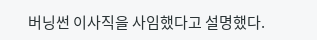버닝썬 이사직을 사임했다고 설명했다.